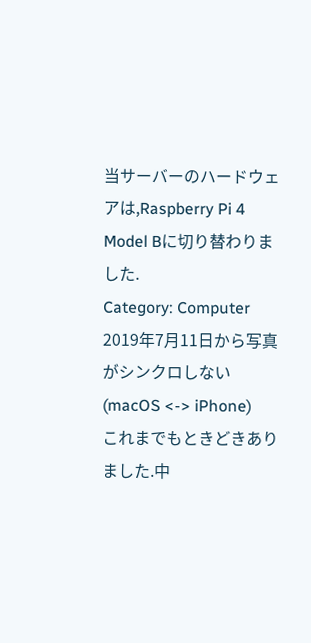当サーバーのハードウェアは,Raspberry Pi 4 Model Bに切り替わりました.
Category: Computer
2019年7月11日から写真がシンクロしない(macOS <-> iPhone)
これまでもときどきありました.中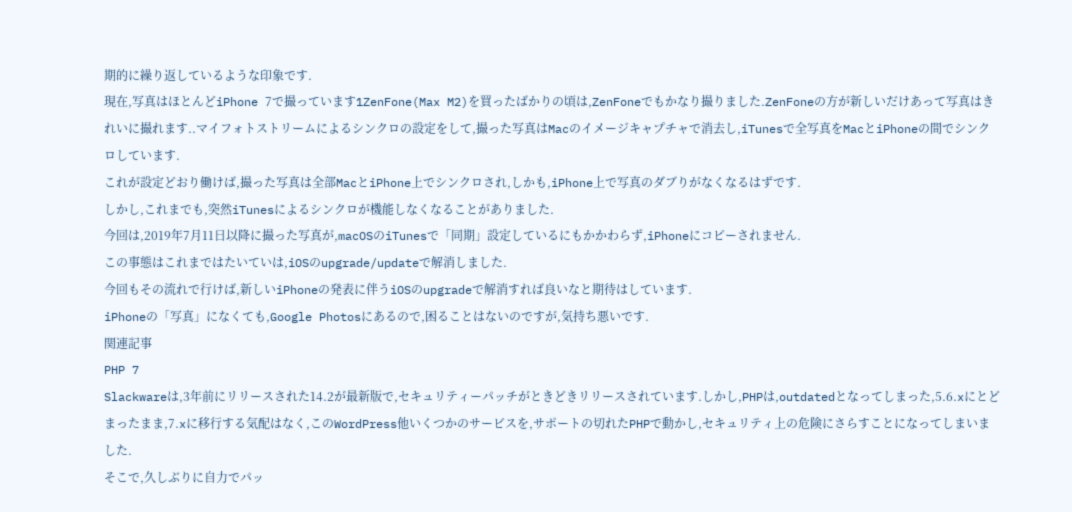期的に繰り返しているような印象です.
現在,写真はほとんどiPhone 7で撮っています1ZenFone(Max M2)を買ったばかりの頃は,ZenFoneでもかなり撮りました.ZenFoneの方が新しいだけあって写真はきれいに撮れます..マイフォトストリームによるシンクロの設定をして,撮った写真はMacのイメージキャプチャで消去し,iTunesで全写真をMacとiPhoneの間でシンクロしています.
これが設定どおり働けば,撮った写真は全部MacとiPhone上でシンクロされ,しかも,iPhone上で写真のダブりがなくなるはずです.
しかし,これまでも,突然iTunesによるシンクロが機能しなくなることがありました.
今回は,2019年7月11日以降に撮った写真が,macOSのiTunesで「同期」設定しているにもかかわらず,iPhoneにコピーされません.
この事態はこれまではたいていは,iOSのupgrade/updateで解消しました.
今回もその流れで行けば,新しいiPhoneの発表に伴うiOSのupgradeで解消すれば良いなと期待はしています.
iPhoneの「写真」になくても,Google Photosにあるので,困ることはないのですが,気持ち悪いです.
関連記事
PHP 7
Slackwareは,3年前にリリースされた14.2が最新版で,セキュリティーパッチがときどきリリースされています.しかし,PHPは,outdatedとなってしまった,5.6.xにとどまったまま,7.xに移行する気配はなく,このWordPress他いくつかのサービスを,サポートの切れたPHPで動かし,セキュリティ上の危険にさらすことになってしまいました.
そこで,久しぶりに自力でパッ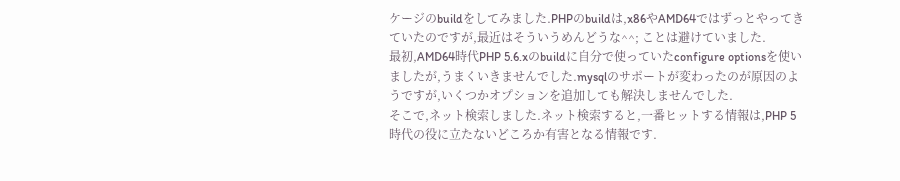ケージのbuildをしてみました.PHPのbuildは,x86やAMD64ではずっとやってきていたのですが,最近はそういうめんどうな^^; ことは避けていました.
最初,AMD64時代PHP 5.6.xのbuildに自分で使っていたconfigure optionsを使いましたが,うまくいきませんでした.mysqlのサポートが変わったのが原因のようですが,いくつかオプションを追加しても解決しませんでした.
そこで,ネット検索しました.ネット検索すると,一番ヒットする情報は,PHP 5時代の役に立たないどころか有害となる情報です.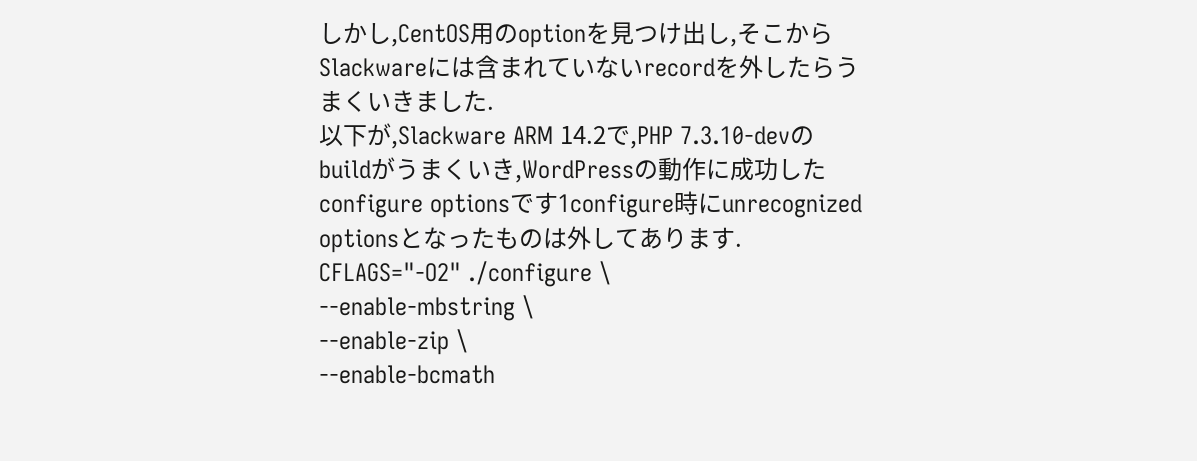しかし,CentOS用のoptionを見つけ出し,そこからSlackwareには含まれていないrecordを外したらうまくいきました.
以下が,Slackware ARM 14.2で,PHP 7.3.10-devのbuildがうまくいき,WordPressの動作に成功したconfigure optionsです1configure時にunrecognized optionsとなったものは外してあります.
CFLAGS="-O2" ./configure \
--enable-mbstring \
--enable-zip \
--enable-bcmath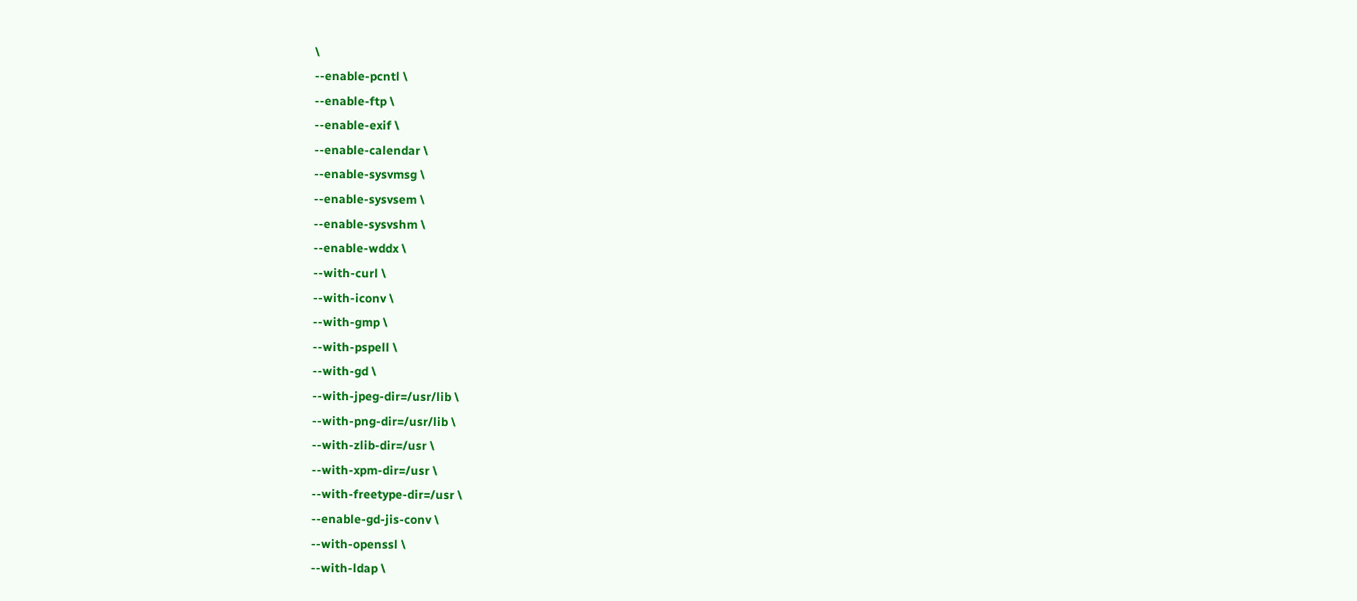\
--enable-pcntl \
--enable-ftp \
--enable-exif \
--enable-calendar \
--enable-sysvmsg \
--enable-sysvsem \
--enable-sysvshm \
--enable-wddx \
--with-curl \
--with-iconv \
--with-gmp \
--with-pspell \
--with-gd \
--with-jpeg-dir=/usr/lib \
--with-png-dir=/usr/lib \
--with-zlib-dir=/usr \
--with-xpm-dir=/usr \
--with-freetype-dir=/usr \
--enable-gd-jis-conv \
--with-openssl \
--with-ldap \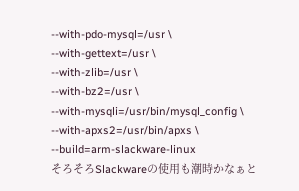--with-pdo-mysql=/usr \
--with-gettext=/usr \
--with-zlib=/usr \
--with-bz2=/usr \
--with-mysqli=/usr/bin/mysql_config \
--with-apxs2=/usr/bin/apxs \
--build=arm-slackware-linux
そろそろSlackwareの使用も潮時かなぁと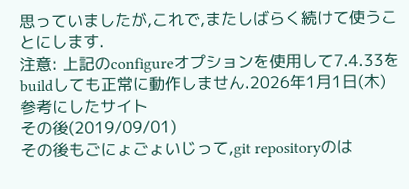思っていましたが,これで,またしばらく続けて使うことにします.
注意: 上記のconfigureオプションを使用して7.4.33をbuildしても正常に動作しません.2026年1月1日(木)
参考にしたサイト
その後(2019/09/01)
その後もごにょごょいじって,git repositoryのは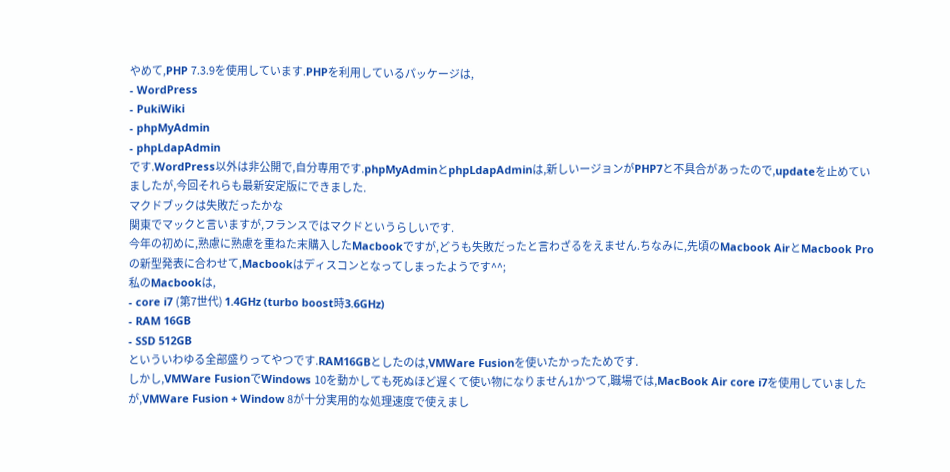やめて,PHP 7.3.9を使用しています.PHPを利用しているパッケージは,
- WordPress
- PukiWiki
- phpMyAdmin
- phpLdapAdmin
です.WordPress以外は非公開で,自分専用です.phpMyAdminとphpLdapAdminは,新しいージョンがPHP7と不具合があったので,updateを止めていましたが,今回それらも最新安定版にできました.
マクドブックは失敗だったかな
関東でマックと言いますが,フランスではマクドというらしいです.
今年の初めに,熟慮に熟慮を重ねた末購入したMacbookですが,どうも失敗だったと言わざるをえません.ちなみに,先頃のMacbook AirとMacbook Proの新型発表に合わせて,Macbookはディスコンとなってしまったようです^^;
私のMacbookは,
- core i7 (第7世代) 1.4GHz (turbo boost時3.6GHz)
- RAM 16GB
- SSD 512GB
といういわゆる全部盛りってやつです.RAM16GBとしたのは,VMWare Fusionを使いたかったためです.
しかし,VMWare FusionでWindows 10を動かしても死ぬほど遅くて使い物になりません1かつて,職場では,MacBook Air core i7を使用していましたが,VMWare Fusion + Window 8が十分実用的な処理速度で使えまし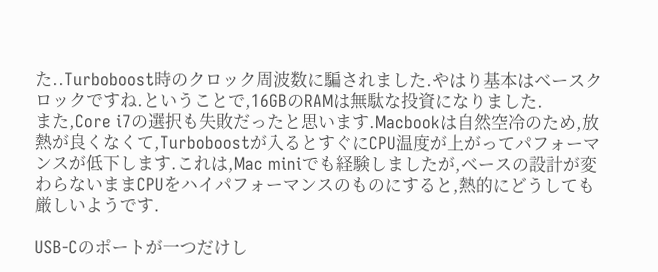た..Turboboost時のクロック周波数に騙されました.やはり基本はベースクロックですね.ということで,16GBのRAMは無駄な投資になりました.
また,Core i7の選択も失敗だったと思います.Macbookは自然空冷のため,放熱が良くなくて,Turboboostが入るとすぐにCPU温度が上がってパフォーマンスが低下します.これは,Mac miniでも経験しましたが,ベースの設計が変わらないままCPUをハイパフォーマンスのものにすると,熱的にどうしても厳しいようです.

USB-Cのポートが一つだけし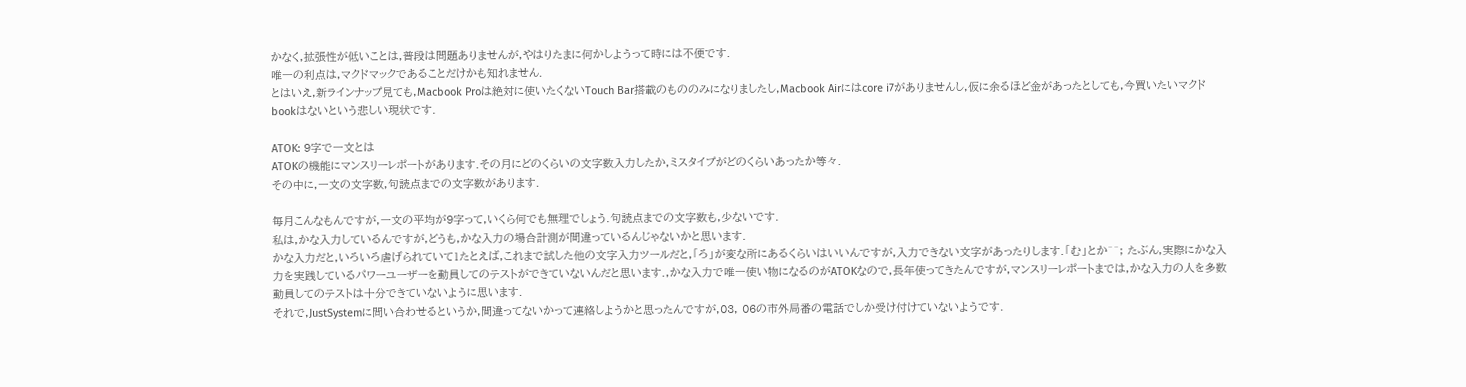かなく,拡張性が低いことは,普段は問題ありませんが,やはりたまに何かしようって時には不便です.
唯一の利点は,マクドマックであることだけかも知れません.
とはいえ,新ラインナップ見ても,Macbook Proは絶対に使いたくないTouch Bar搭載のもののみになりましたし,Macbook Airにはcore i7がありませんし,仮に余るほど金があったとしても,今買いたいマクドbookはないという悲しい現状です.

ATOK: 9字で一文とは
ATOKの機能にマンスリーレポートがあります.その月にどのくらいの文字数入力したか,ミスタイプがどのくらいあったか等々.
その中に,一文の文字数,句読点までの文字数があります.

毎月こんなもんですが,一文の平均が9字って,いくら何でも無理でしょう.句読点までの文字数も,少ないです.
私は,かな入力しているんですが,どうも,かな入力の場合計測が間違っているんじゃないかと思います.
かな入力だと,いろいろ虐げられていて1たとえば,これまで試した他の文字入力ツールだと,「ろ」が変な所にあるくらいはいいんですが,入力できない文字があったりします.「む」とか^^; たぶん,実際にかな入力を実践しているパワーユーザーを動員してのテストができていないんだと思います.,かな入力で唯一使い物になるのがATOKなので,長年使ってきたんですが,マンスリーレポートまでは,かな入力の人を多数動員してのテストは十分できていないように思います.
それで,JustSystemに問い合わせるというか,間違ってないかって連絡しようかと思ったんですが,03, 06の市外局番の電話でしか受け付けていないようです.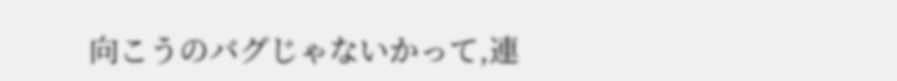向こうのバグじゃないかって,連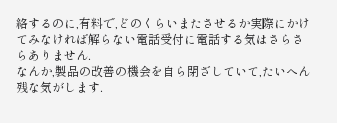絡するのに,有料で,どのくらいまたさせるか実際にかけてみなければ解らない電話受付に電話する気はさらさらありません.
なんか,製品の改善の機会を自ら閉ざしていて,たいへん残な気がします.